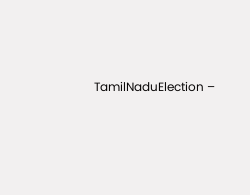TamilNaduElection –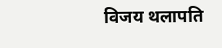विजय थलापति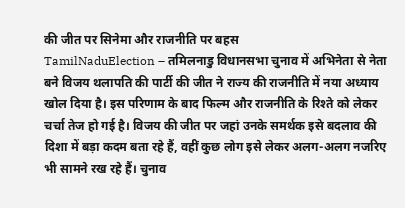की जीत पर सिनेमा और राजनीति पर बहस
TamilNaduElection – तमिलनाडु विधानसभा चुनाव में अभिनेता से नेता बने विजय थलापति की पार्टी की जीत ने राज्य की राजनीति में नया अध्याय खोल दिया है। इस परिणाम के बाद फिल्म और राजनीति के रिश्ते को लेकर चर्चा तेज हो गई है। विजय की जीत पर जहां उनके समर्थक इसे बदलाव की दिशा में बड़ा कदम बता रहे हैं, वहीं कुछ लोग इसे लेकर अलग-अलग नजरिए भी सामने रख रहे हैं। चुनाव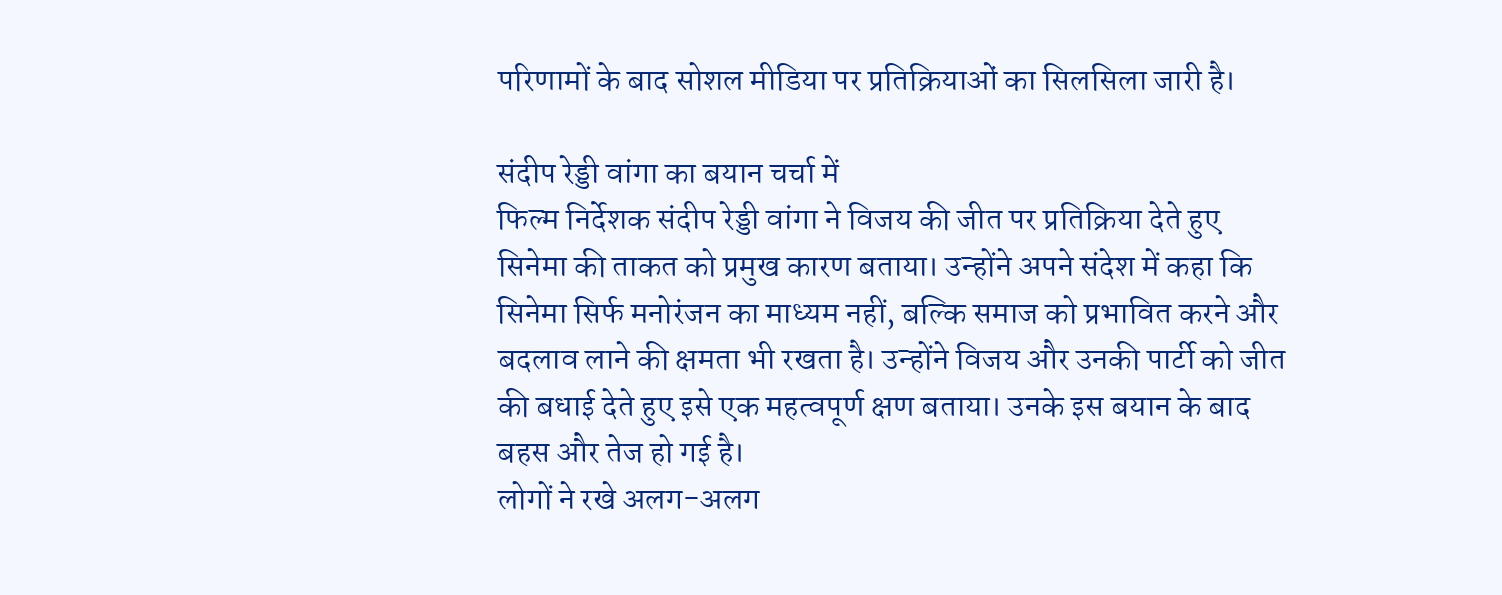परिणामों के बाद सोशल मीडिया पर प्रतिक्रियाओं का सिलसिला जारी है।

संदीप रेड्डी वांगा का बयान चर्चा में
फिल्म निर्देशक संदीप रेड्डी वांगा ने विजय की जीत पर प्रतिक्रिया देते हुए सिनेमा की ताकत को प्रमुख कारण बताया। उन्होंने अपने संदेश में कहा कि सिनेमा सिर्फ मनोरंजन का माध्यम नहीं, बल्कि समाज को प्रभावित करने और बदलाव लाने की क्षमता भी रखता है। उन्होंने विजय और उनकी पार्टी को जीत की बधाई देते हुए इसे एक महत्वपूर्ण क्षण बताया। उनके इस बयान के बाद बहस और तेज हो गई है।
लोगों ने रखे अलग-अलग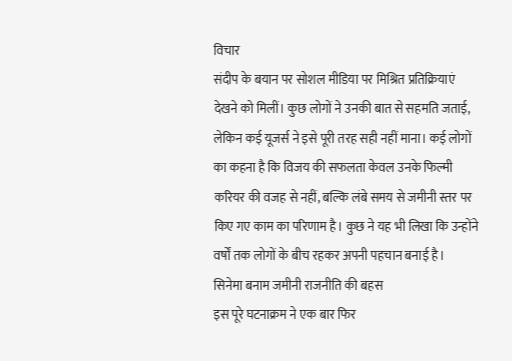विचार
संदीप के बयान पर सोशल मीडिया पर मिश्रित प्रतिक्रियाएं देखने को मिलीं। कुछ लोगों ने उनकी बात से सहमति जताई, लेकिन कई यूजर्स ने इसे पूरी तरह सही नहीं माना। कई लोगों का कहना है कि विजय की सफलता केवल उनके फिल्मी करियर की वजह से नहीं, बल्कि लंबे समय से जमीनी स्तर पर किए गए काम का परिणाम है। कुछ ने यह भी लिखा कि उन्होंने वर्षों तक लोगों के बीच रहकर अपनी पहचान बनाई है।
सिनेमा बनाम जमीनी राजनीति की बहस
इस पूरे घटनाक्रम ने एक बार फिर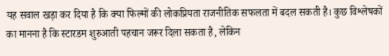यह सवाल खड़ा कर दिया है कि क्या फिल्मों की लोकप्रियता राजनीतिक सफलता में बदल सकती है। कुछ विश्लेषकों का मानना है कि स्टारडम शुरुआती पहचान जरूर दिला सकता है, लेकिन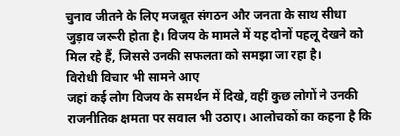चुनाव जीतने के लिए मजबूत संगठन और जनता के साथ सीधा जुड़ाव जरूरी होता है। विजय के मामले में यह दोनों पहलू देखने को मिल रहे हैं, जिससे उनकी सफलता को समझा जा रहा है।
विरोधी विचार भी सामने आए
जहां कई लोग विजय के समर्थन में दिखे, वहीं कुछ लोगों ने उनकी राजनीतिक क्षमता पर सवाल भी उठाए। आलोचकों का कहना है कि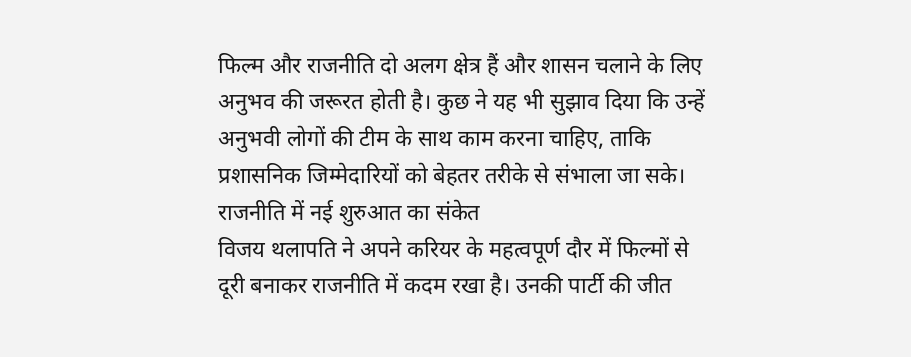फिल्म और राजनीति दो अलग क्षेत्र हैं और शासन चलाने के लिए अनुभव की जरूरत होती है। कुछ ने यह भी सुझाव दिया कि उन्हें अनुभवी लोगों की टीम के साथ काम करना चाहिए, ताकि प्रशासनिक जिम्मेदारियों को बेहतर तरीके से संभाला जा सके।
राजनीति में नई शुरुआत का संकेत
विजय थलापति ने अपने करियर के महत्वपूर्ण दौर में फिल्मों से दूरी बनाकर राजनीति में कदम रखा है। उनकी पार्टी की जीत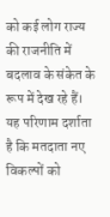को कई लोग राज्य की राजनीति में बदलाव के संकेत के रूप में देख रहे हैं। यह परिणाम दर्शाता है कि मतदाता नए विकल्पों को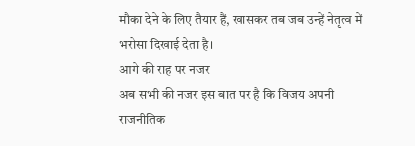मौका देने के लिए तैयार हैं, खासकर तब जब उन्हें नेतृत्व में भरोसा दिखाई देता है।
आगे की राह पर नजर
अब सभी की नजर इस बात पर है कि विजय अपनी राजनीतिक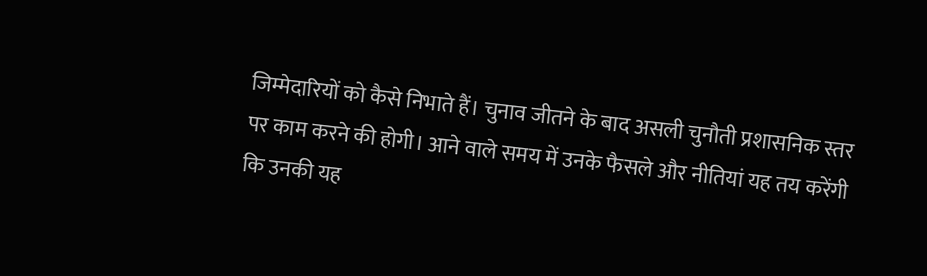जिम्मेदारियों को कैसे निभाते हैं। चुनाव जीतने के बाद असली चुनौती प्रशासनिक स्तर पर काम करने की होगी। आने वाले समय में उनके फैसले और नीतियां यह तय करेंगी कि उनकी यह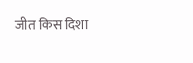जीत किस दिशा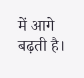में आगे बढ़ती है।